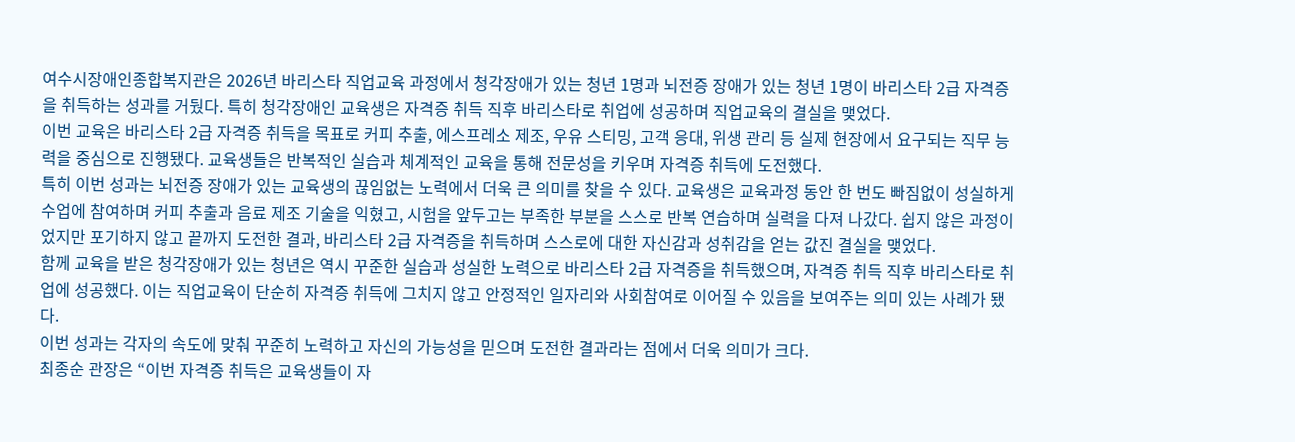여수시장애인종합복지관은 2026년 바리스타 직업교육 과정에서 청각장애가 있는 청년 1명과 뇌전증 장애가 있는 청년 1명이 바리스타 2급 자격증을 취득하는 성과를 거뒀다. 특히 청각장애인 교육생은 자격증 취득 직후 바리스타로 취업에 성공하며 직업교육의 결실을 맺었다.
이번 교육은 바리스타 2급 자격증 취득을 목표로 커피 추출, 에스프레소 제조, 우유 스티밍, 고객 응대, 위생 관리 등 실제 현장에서 요구되는 직무 능력을 중심으로 진행됐다. 교육생들은 반복적인 실습과 체계적인 교육을 통해 전문성을 키우며 자격증 취득에 도전했다.
특히 이번 성과는 뇌전증 장애가 있는 교육생의 끊임없는 노력에서 더욱 큰 의미를 찾을 수 있다. 교육생은 교육과정 동안 한 번도 빠짐없이 성실하게 수업에 참여하며 커피 추출과 음료 제조 기술을 익혔고, 시험을 앞두고는 부족한 부분을 스스로 반복 연습하며 실력을 다져 나갔다. 쉽지 않은 과정이었지만 포기하지 않고 끝까지 도전한 결과, 바리스타 2급 자격증을 취득하며 스스로에 대한 자신감과 성취감을 얻는 값진 결실을 맺었다.
함께 교육을 받은 청각장애가 있는 청년은 역시 꾸준한 실습과 성실한 노력으로 바리스타 2급 자격증을 취득했으며, 자격증 취득 직후 바리스타로 취업에 성공했다. 이는 직업교육이 단순히 자격증 취득에 그치지 않고 안정적인 일자리와 사회참여로 이어질 수 있음을 보여주는 의미 있는 사례가 됐다.
이번 성과는 각자의 속도에 맞춰 꾸준히 노력하고 자신의 가능성을 믿으며 도전한 결과라는 점에서 더욱 의미가 크다.
최종순 관장은 “이번 자격증 취득은 교육생들이 자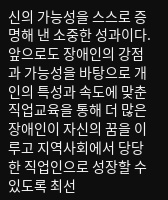신의 가능성을 스스로 증명해 낸 소중한 성과이다. 앞으로도 장애인의 강점과 가능성을 바탕으로 개인의 특성과 속도에 맞춘 직업교육을 통해 더 많은 장애인이 자신의 꿈을 이루고 지역사회에서 당당한 직업인으로 성장할 수 있도록 최선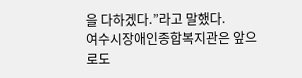을 다하겠다.”라고 말했다.
여수시장애인종합복지관은 앞으로도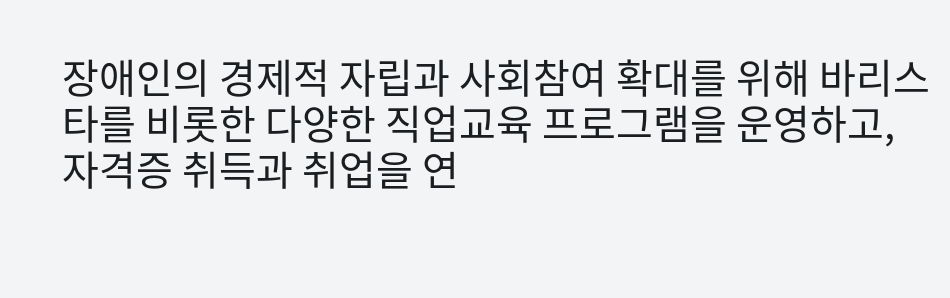장애인의 경제적 자립과 사회참여 확대를 위해 바리스타를 비롯한 다양한 직업교육 프로그램을 운영하고, 자격증 취득과 취업을 연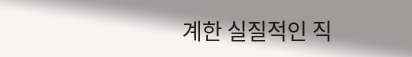계한 실질적인 직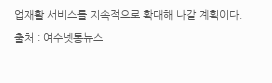업재활 서비스를 지속적으로 확대해 나갈 계획이다.
출처 : 여수넷통뉴스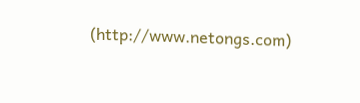(http://www.netongs.com)